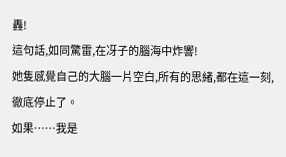轟!
這句話,如同驚雷,在冴子的腦海中炸響!
她隻感覺自己的大腦一片空白,所有的思緒,都在這一刻,徹底停止了。
如果……我是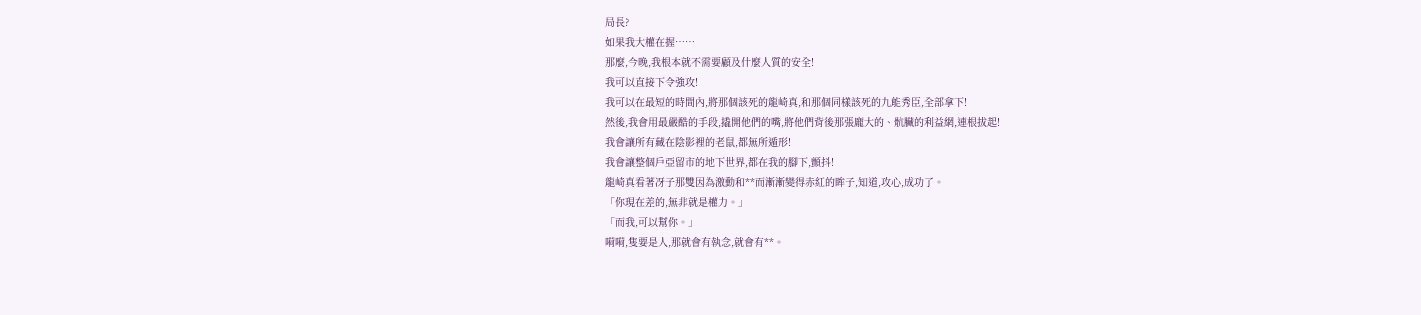局長?
如果我大權在握……
那麼,今晚,我根本就不需要顧及什麼人質的安全!
我可以直接下令強攻!
我可以在最短的時間內,將那個該死的龍崎真,和那個同樣該死的九能秀臣,全部拿下!
然後,我會用最嚴酷的手段,撬開他們的嘴,將他們背後那張龐大的、骯臟的利益網,連根拔起!
我會讓所有藏在陰影裡的老鼠,都無所遁形!
我會讓整個戶亞留市的地下世界,都在我的腳下,顫抖!
龍崎真看著冴子那雙因為激動和**而漸漸變得赤紅的眸子,知道,攻心,成功了。
「你現在差的,無非就是權力。」
「而我,可以幫你。」
嗬嗬,隻要是人,那就會有執念,就會有**。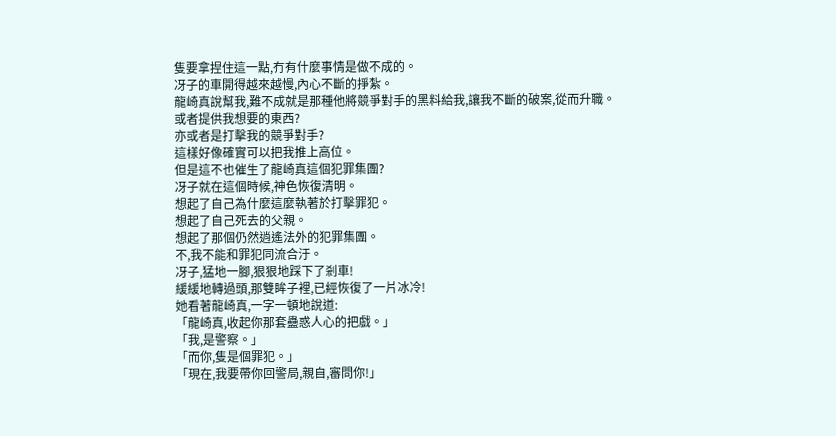隻要拿捏住這一點,冇有什麼事情是做不成的。
冴子的車開得越來越慢,內心不斷的掙紮。
龍崎真說幫我,難不成就是那種他將競爭對手的黑料給我,讓我不斷的破案,從而升職。
或者提供我想要的東西?
亦或者是打擊我的競爭對手?
這樣好像確實可以把我推上高位。
但是這不也催生了龍崎真這個犯罪集團?
冴子就在這個時候,神色恢復清明。
想起了自己為什麼這麼執著於打擊罪犯。
想起了自己死去的父親。
想起了那個仍然逍遙法外的犯罪集團。
不,我不能和罪犯同流合汙。
冴子,猛地一腳,狠狠地踩下了剎車!
緩緩地轉過頭,那雙眸子裡,已經恢復了一片冰冷!
她看著龍崎真,一字一頓地說道:
「龍崎真,收起你那套蠱惑人心的把戲。」
「我,是警察。」
「而你,隻是個罪犯。」
「現在,我要帶你回警局,親自,審問你!」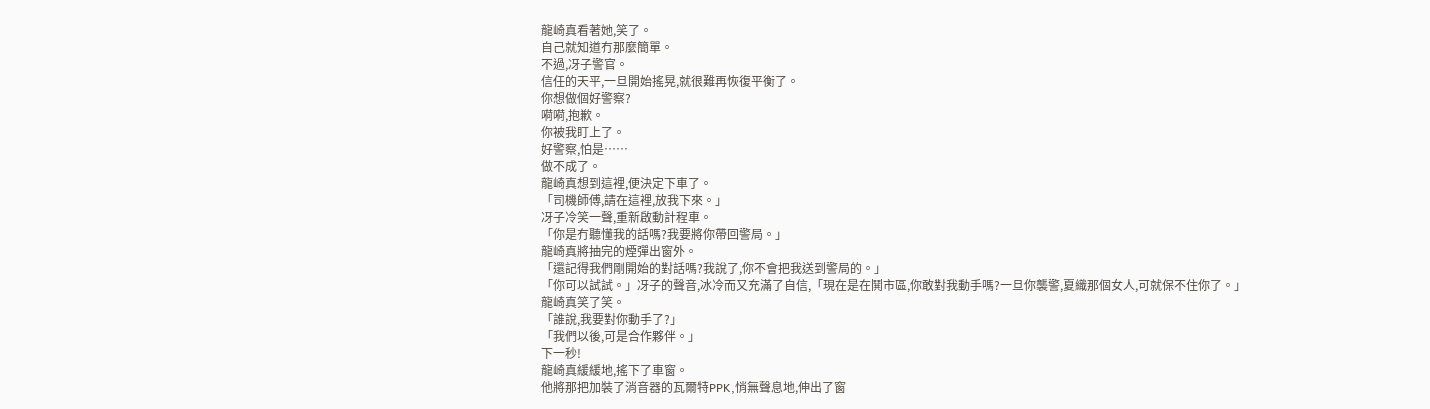龍崎真看著她,笑了。
自己就知道冇那麼簡單。
不過,冴子警官。
信任的天平,一旦開始搖晃,就很難再恢復平衡了。
你想做個好警察?
嗬嗬,抱歉。
你被我盯上了。
好警察,怕是……
做不成了。
龍崎真想到這裡,便決定下車了。
「司機師傅,請在這裡,放我下來。」
冴子冷笑一聲,重新啟動計程車。
「你是冇聽懂我的話嗎?我要將你帶回警局。」
龍崎真將抽完的煙彈出窗外。
「還記得我們剛開始的對話嗎?我說了,你不會把我送到警局的。」
「你可以試試。」冴子的聲音,冰冷而又充滿了自信,「現在是在鬨市區,你敢對我動手嗎?一旦你襲警,夏織那個女人,可就保不住你了。」
龍崎真笑了笑。
「誰說,我要對你動手了?」
「我們以後,可是合作夥伴。」
下一秒!
龍崎真緩緩地,搖下了車窗。
他將那把加裝了消音器的瓦爾特PPK,悄無聲息地,伸出了窗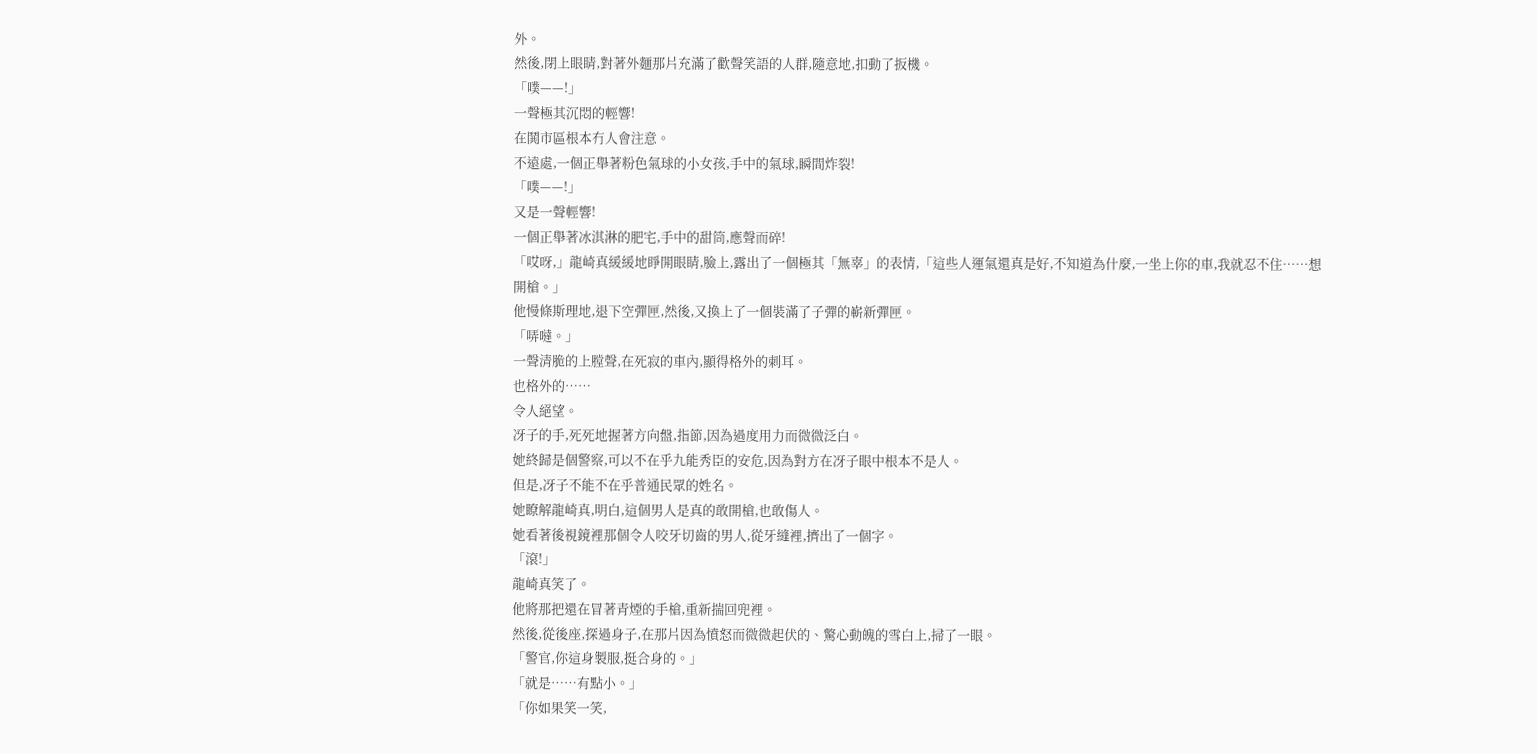外。
然後,閉上眼睛,對著外麵那片充滿了歡聲笑語的人群,隨意地,扣動了扳機。
「噗——!」
一聲極其沉悶的輕響!
在鬨市區根本冇人會注意。
不遠處,一個正舉著粉色氣球的小女孩,手中的氣球,瞬間炸裂!
「噗——!」
又是一聲輕響!
一個正舉著冰淇淋的肥宅,手中的甜筒,應聲而碎!
「哎呀,」龍崎真緩緩地睜開眼睛,臉上,露出了一個極其「無辜」的表情,「這些人運氣還真是好,不知道為什麼,一坐上你的車,我就忍不住……想開槍。」
他慢條斯理地,退下空彈匣,然後,又換上了一個裝滿了子彈的嶄新彈匣。
「哢噠。」
一聲清脆的上膛聲,在死寂的車內,顯得格外的刺耳。
也格外的……
令人絕望。
冴子的手,死死地握著方向盤,指節,因為過度用力而微微泛白。
她終歸是個警察,可以不在乎九能秀臣的安危,因為對方在冴子眼中根本不是人。
但是,冴子不能不在乎普通民眾的姓名。
她瞭解龍崎真,明白,這個男人是真的敢開槍,也敢傷人。
她看著後視鏡裡那個令人咬牙切齒的男人,從牙縫裡,擠出了一個字。
「滾!」
龍崎真笑了。
他將那把還在冒著青煙的手槍,重新揣回兜裡。
然後,從後座,探過身子,在那片因為憤怒而微微起伏的、驚心動魄的雪白上,掃了一眼。
「警官,你這身製服,挺合身的。」
「就是……有點小。」
「你如果笑一笑,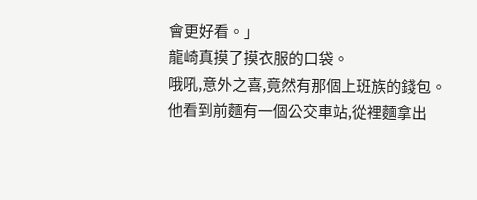會更好看。」
龍崎真摸了摸衣服的口袋。
哦吼,意外之喜,竟然有那個上班族的錢包。
他看到前麵有一個公交車站,從裡麵拿出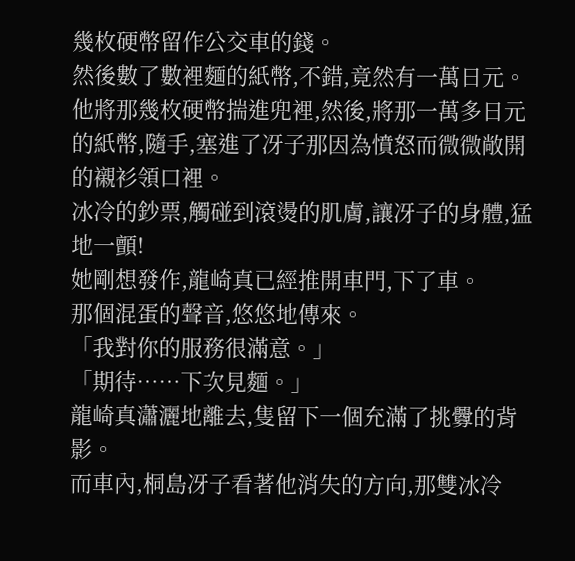幾枚硬幣留作公交車的錢。
然後數了數裡麵的紙幣,不錯,竟然有一萬日元。
他將那幾枚硬幣揣進兜裡,然後,將那一萬多日元的紙幣,隨手,塞進了冴子那因為憤怒而微微敞開的襯衫領口裡。
冰冷的鈔票,觸碰到滾燙的肌膚,讓冴子的身體,猛地一顫!
她剛想發作,龍崎真已經推開車門,下了車。
那個混蛋的聲音,悠悠地傳來。
「我對你的服務很滿意。」
「期待……下次見麵。」
龍崎真瀟灑地離去,隻留下一個充滿了挑釁的背影。
而車內,桐島冴子看著他消失的方向,那雙冰冷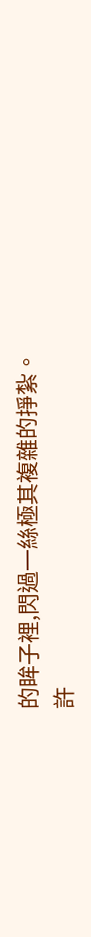的眸子裡,閃過一絲極其複雜的掙紮。
許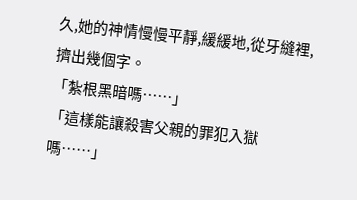久,她的神情慢慢平靜,緩緩地,從牙縫裡,擠出幾個字。
「紮根黑暗嗎……」
「這樣能讓殺害父親的罪犯入獄嗎……」